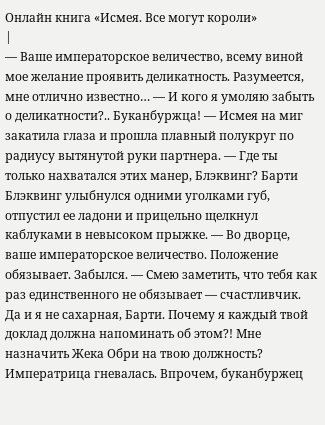Онлайн книга «Исмея. Все могут короли»
|
— Ваше императорское величество, всему виной мое желание проявить деликатность. Разумеется, мне отлично известно… — И кого я умоляю забыть о деликатности?.. Буканбуржца! — Исмея на миг закатила глаза и прошла плавный полукруг по радиусу вытянутой руки партнера. — Где ты только нахватался этих манер, Блэквинг? Барти Блэквинг улыбнулся одними уголками губ, отпустил ее ладони и прицельно щелкнул каблуками в невысоком прыжке. — Во дворце, ваше императорское величество. Положение обязывает. Забылся. — Смею заметить, что тебя как раз единственного не обязывает — счастливчик. Да и я не сахарная, Барти. Почему я каждый твой доклад должна напоминать об этом?! Мне назначить Жека Обри на твою должность? Императрица гневалась. Впрочем, буканбуржец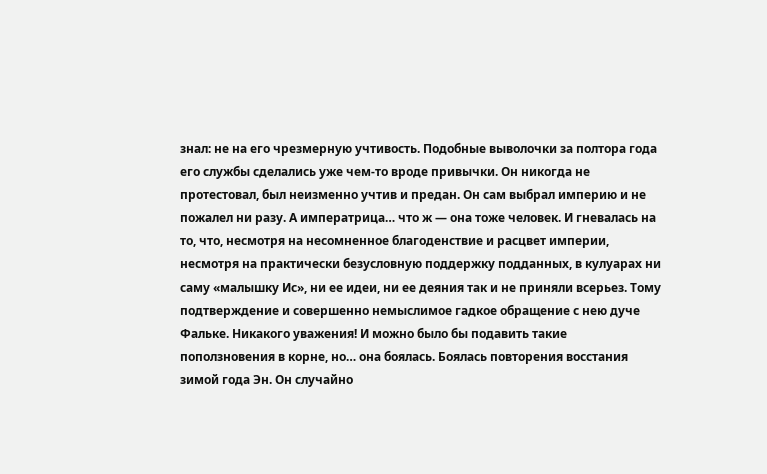знал: не на его чрезмерную учтивость. Подобные выволочки за полтора года его службы сделались уже чем-то вроде привычки. Он никогда не протестовал, был неизменно учтив и предан. Он сам выбрал империю и не пожалел ни разу. А императрица… что ж — она тоже человек. И гневалась на то, что, несмотря на несомненное благоденствие и расцвет империи, несмотря на практически безусловную поддержку подданных, в кулуарах ни саму «малышку Ис», ни ее идеи, ни ее деяния так и не приняли всерьез. Тому подтверждение и совершенно немыслимое гадкое обращение с нею дуче Фальке. Никакого уважения! И можно было бы подавить такие поползновения в корне, но… она боялась. Боялась повторения восстания зимой года Эн. Он случайно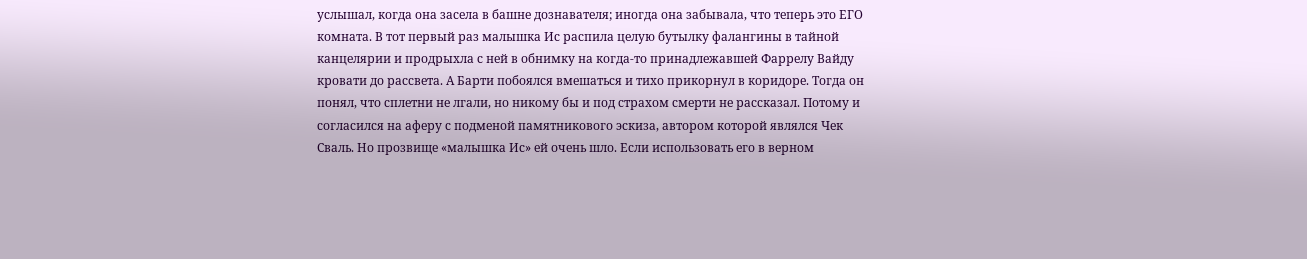услышал, когда она засела в башне дознавателя; иногда она забывала, что теперь это ЕГО комната. В тот первый раз малышка Ис распила целую бутылку фалангины в тайной канцелярии и продрыхла с ней в обнимку на когда-то принадлежавшей Фаррелу Вайду кровати до рассвета. А Барти побоялся вмешаться и тихо прикорнул в коридоре. Тогда он понял, что сплетни не лгали, но никому бы и под страхом смерти не рассказал. Потому и согласился на аферу с подменой памятникового эскиза, автором которой являлся Чек Сваль. Но прозвище «малышка Ис» ей очень шло. Если использовать его в верном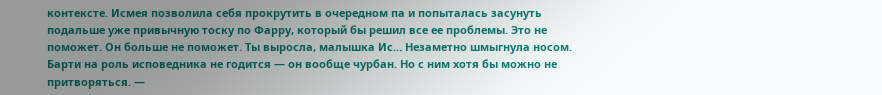контексте. Исмея позволила себя прокрутить в очередном па и попыталась засунуть подальше уже привычную тоску по Фарру, который бы решил все ее проблемы. Это не поможет. Он больше не поможет. Ты выросла, малышка Ис… Незаметно шмыгнула носом. Барти на роль исповедника не годится — он вообще чурбан. Но с ним хотя бы можно не притворяться. —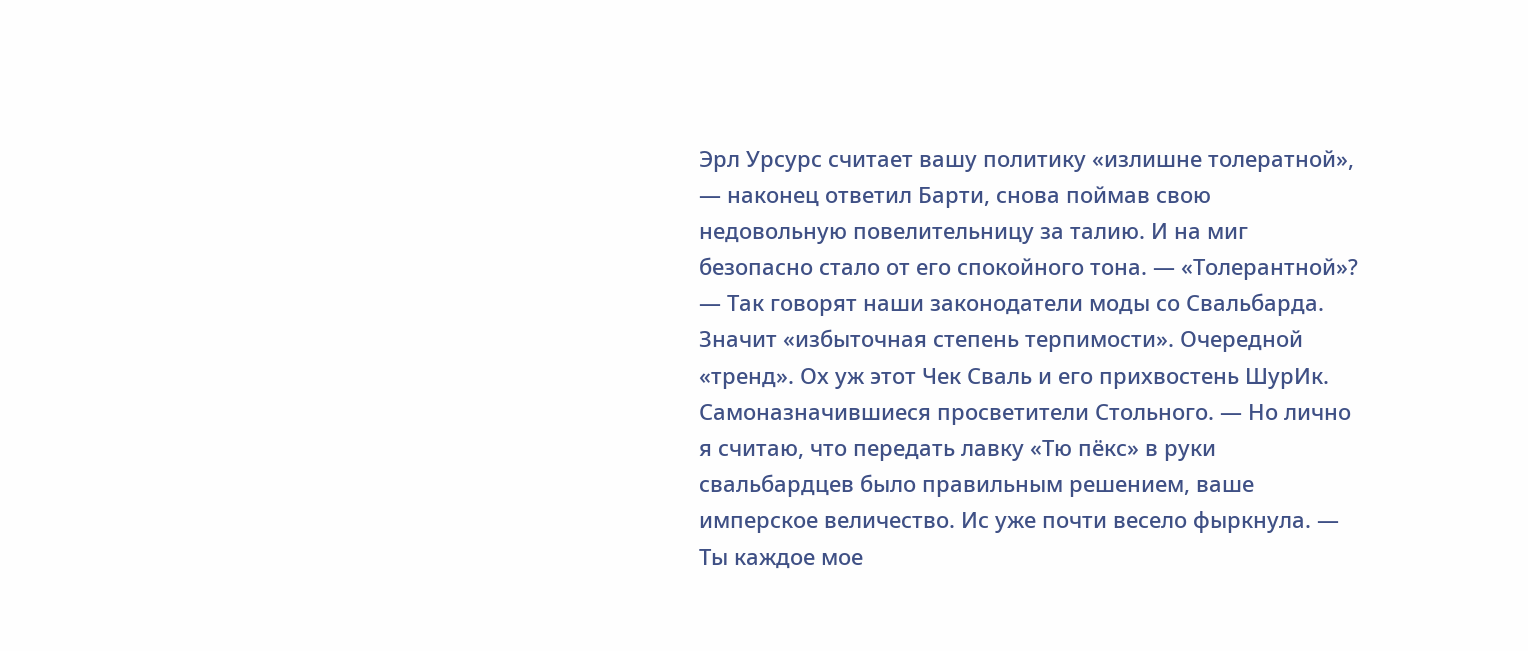Эрл Урсурс считает вашу политику «излишне толератной», — наконец ответил Барти, снова поймав свою недовольную повелительницу за талию. И на миг безопасно стало от его спокойного тона. — «Толерантной»? — Так говорят наши законодатели моды со Свальбарда. Значит «избыточная степень терпимости». Очередной «тренд». Ох уж этот Чек Сваль и его прихвостень ШурИк. Самоназначившиеся просветители Стольного. — Но лично я считаю, что передать лавку «Тю пёкс» в руки свальбардцев было правильным решением, ваше имперское величество. Ис уже почти весело фыркнула. — Ты каждое мое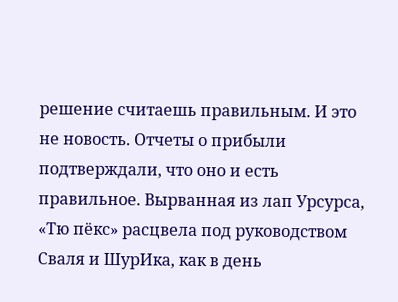решение считаешь правильным. И это не новость. Отчеты о прибыли подтверждали, что оно и есть правильное. Вырванная из лап Урсурса, «Тю пёкс» расцвела под руководством Сваля и ШурИка, как в день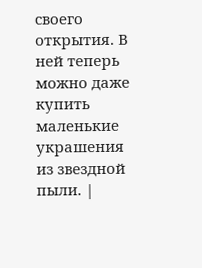своего открытия. В ней теперь можно даже купить маленькие украшения из звездной пыли. |